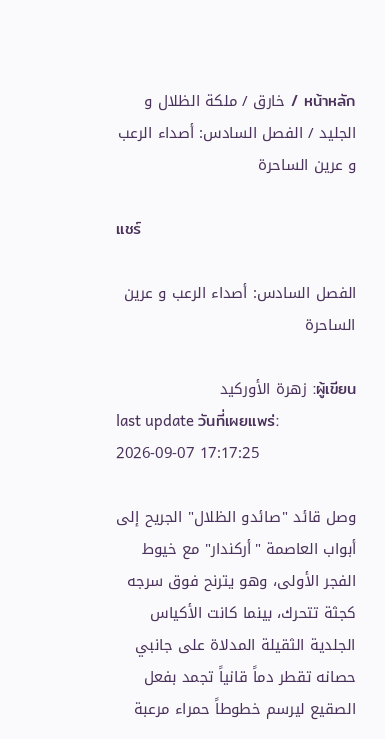หน้าหลัก / خارق / ملكة الظلال و الجليد / الفصل السادس: أصداء الرعب و عرين الساحرة

แชร์

الفصل السادس: أصداء الرعب و عرين الساحرة

ผู้เขียน: زهرة الأوركيد
last update วันที่เผยแพร่: 2026-09-07 17:17:25

وصل قائد "صائدو الظلال" الجريح إلى أبواب العاصمة "أركندار" مع خيوط الفجر الأولى، وهو يترنح فوق سرجه كجثة تتحرك، بينما كانت الأكياس الجلدية الثقيلة المدلاة على جانبي حصانه تقطر دماً قانياً تجمد بفعل الصقيع ليرسم خطوطاً حمراء مرعبة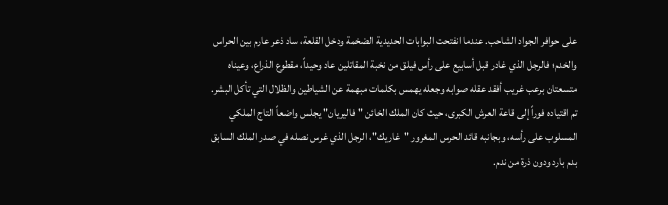على حوافر الجواد الشاحب. عندما انفتحت البوابات الحديدية الضخمة ودخل القلعة، ساد ذعر عارم بين الحراس والخدم؛ فالرجل الذي غادر قبل أسابيع على رأس فيلق من نخبة المقاتلين عاد وحيداً، مقطوع الذراع، وعيناه متسعتان برعب غريب أفقد عقله صوابه وجعله يهمس بكلمات مبهمة عن الشياطين والظلال التي تأكل البشر. تم اقتياده فوراً إلى قاعة العرش الكبرى، حيث كان الملك الخائن "فاليريان" يجلس واضعاً التاج الملكي المسلوب على رأسه، وبجانبه قائد الحرس المغرور "غاريك"، الرجل الذي غرس نصله في صدر الملك السابق بدم بارد ودون ذرة من ندم.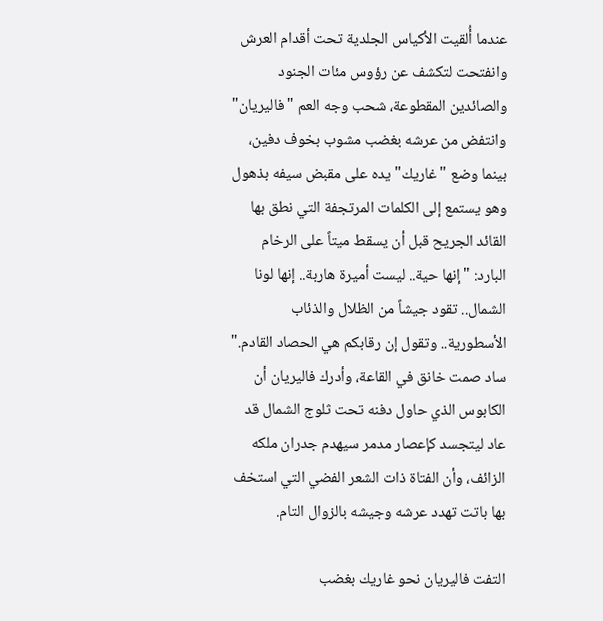عندما أُلقيت الأكياس الجلدية تحت أقدام العرش وانفتحت لتكشف عن رؤوس مئات الجنود والصائدين المقطوعة، شحب وجه العم "فاليريان" وانتفض من عرشه بغضب مشوب بخوف دفين، بينما وضع "غاريك" يده على مقبض سيفه بذهول وهو يستمع إلى الكلمات المرتجفة التي نطق بها القائد الجريح قبل أن يسقط ميتاً على الرخام البارد: "إنها حية.. ليست أميرة هاربة.. إنها لونا الشمال.. تقود جيشاً من الظلال والذئاب الأسطورية.. وتقول إن رقابكم هي الحصاد القادم." ساد صمت خانق في القاعة، وأدرك فاليريان أن الكابوس الذي حاول دفنه تحت ثلوج الشمال قد عاد ليتجسد كإعصار مدمر سيهدم جدران ملكه الزائف، وأن الفتاة ذات الشعر الفضي التي استخف بها باتت تهدد عرشه وجيشه بالزوال التام.

التفت فاليريان نحو غاريك بغضب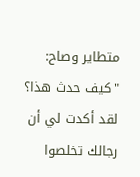متطاير وصاح: "كيف حدث هذا؟ لقد أكدت لي أن رجالك تخلصوا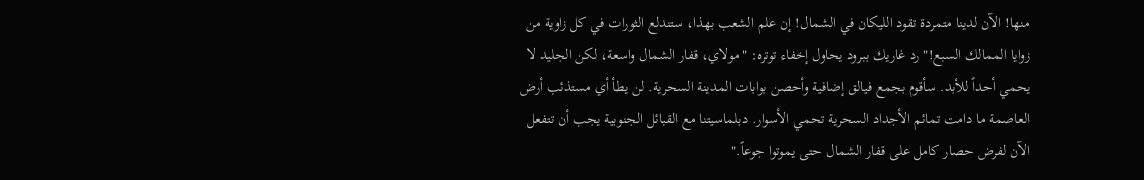منها! الآن لدينا متمردة تقود الليكان في الشمال! إن علم الشعب بهذا، ستندلع الثورات في كل زاوية من زوايا الممالك السبع!" رد غاريك ببرود يحاول إخفاء توتره: "مولاي، قفار الشمال واسعة، لكن الجليد لا يحمي أحداً للأبد. سأقوم بجمع فيالق إضافية وأحصن بوابات المدينة السحرية. لن يطأ أي مستذئب أرض العاصمة ما دامت تمائم الأجداد السحرية تحمي الأسوار. دبلماسيتنا مع القبائل الجنوبية يجب أن تتفعل الآن لفرض حصار كامل على قفار الشمال حتى يموتوا جوعاً."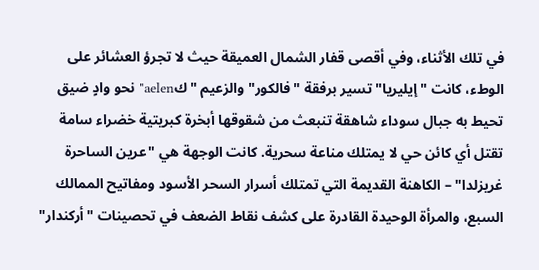في تلك الأثناء، وفي أقصى قفار الشمال العميقة حيث لا تجرؤ العشائر على الوطء، كانت "إيليريا" تسير برفقة "فالكور" والزعيم "كaelen" نحو وادٍ ضيق تحيط به جبال سوداء شاهقة تنبعث من شقوقها أبخرة كبريتية خضراء سامة تقتل أي كائن حي لا يمتلك مناعة سحرية. كانت الوجهة هي "عرين الساحرة غريزلدا" – الكاهنة القديمة التي تمتلك أسرار السحر الأسود ومفاتيح الممالك السبع، والمرأة الوحيدة القادرة على كشف نقاط الضعف في تحصينات "أركندار"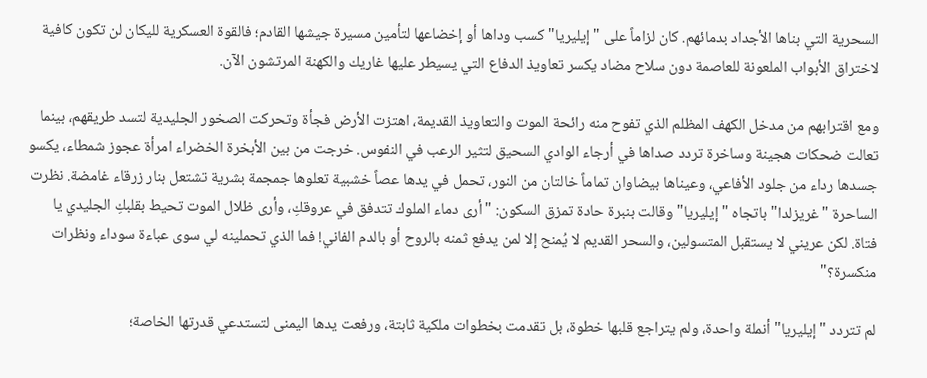السحرية التي بناها الأجداد بدمائهم. كان لزاماً على "إيليريا" كسب وداها أو إخضاعها لتأمين مسيرة جيشها القادم؛ فالقوة العسكرية لليكان لن تكون كافية لاختراق الأبواب الملعونة للعاصمة دون سلاح مضاد يكسر تعاويذ الدفاع التي يسيطر عليها غاريك والكهنة المرتشون الآن.

ومع اقترابهم من مدخل الكهف المظلم الذي تفوح منه رائحة الموت والتعاويذ القديمة، اهتزت الأرض فجأة وتحركت الصخور الجليدية لتسد طريقهم، بينما تعالت ضحكات هجينة وساخرة تردد صداها في أرجاء الوادي السحيق لتثير الرعب في النفوس. خرجت من بين الأبخرة الخضراء امرأة عجوز شمطاء، يكسو جسدها رداء من جلود الأفاعي، وعيناها بيضاوان تماماً خالتان من النور، تحمل في يدها عصاً خشبية تعلوها جمجمة بشرية تشتعل بنار زرقاء غامضة. نظرت الساحرة "غريزلدا" باتجاه "إيليريا" وقالت بنبرة حادة تمزق السكون: "أرى دماء الملوك تتدفق في عروقكِ، وأرى ظلال الموت تحيط بقلبكِ الجليدي يا فتاة. لكن عريني لا يستقبل المتسولين، والسحر القديم لا يُمنح إلا لمن يدفع ثمنه بالروح أو بالدم الفاني! فما الذي تحملينه لي سوى عباءة سوداء ونظرات منكسرة؟"

لم تتردد "إيليريا" أنملة واحدة، ولم يتراجع قلبها خطوة، بل تقدمت بخطوات ملكية ثابتة، ورفعت يدها اليمنى لتستدعي قدرتها الخاصة؛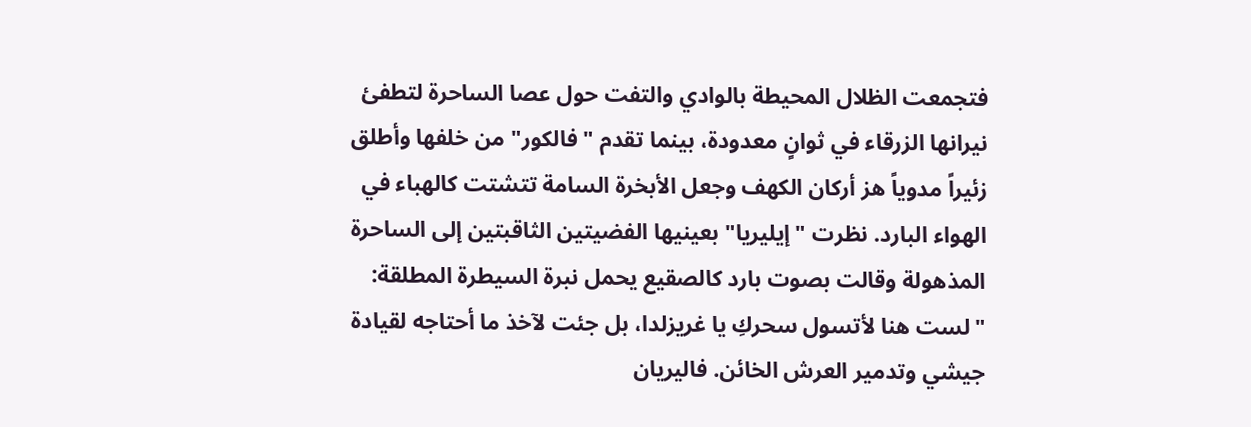فتجمعت الظلال المحيطة بالوادي والتفت حول عصا الساحرة لتطفئ نيرانها الزرقاء في ثوانٍ معدودة، بينما تقدم "فالكور" من خلفها وأطلق زئيراً مدوياً هز أركان الكهف وجعل الأبخرة السامة تتشتت كالهباء في الهواء البارد. نظرت "إيليريا" بعينيها الفضيتين الثاقبتين إلى الساحرة المذهولة وقالت بصوت بارد كالصقيع يحمل نبرة السيطرة المطلقة: "لست هنا لأتسول سحركِ يا غريزلدا، بل جئت لآخذ ما أحتاجه لقيادة جيشي وتدمير العرش الخائن. فاليريان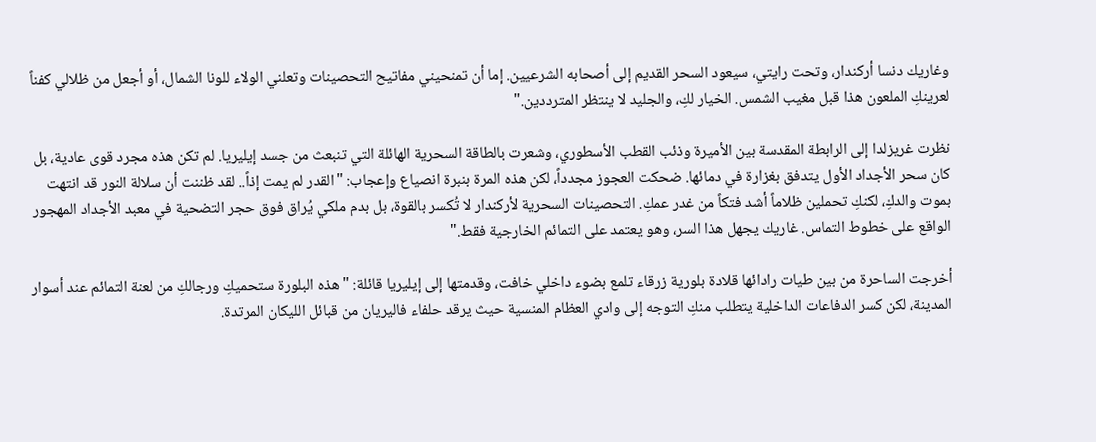وغاريك دنسا أركندار، وتحت رايتي، سيعود السحر القديم إلى أصحابه الشرعيين. إما أن تمنحيني مفاتيح التحصينات وتعلني الولاء للونا الشمال، أو أجعل من ظلالي كفناً لعرينكِ الملعون هذا قبل مغيب الشمس. الخيار لكِ، والجليد لا ينتظر المترددين."

نظرت غريزلدا إلى الرابطة المقدسة بين الأميرة وذئب القطب الأسطوري، وشعرت بالطاقة السحرية الهائلة التي تنبعث من جسد إيليريا. لم تكن هذه مجرد قوى عادية، بل كان سحر الأجداد الأول يتدفق بغزارة في دمائها. ضحكت العجوز مجدداً، لكن هذه المرة بنبرة انصياع وإعجاب: "القدر لم يمت إذاً.. لقد ظننت أن سلالة النور قد انتهت بموت والدكِ، لكنكِ تحملين ظلاماً أشد فتكاً من غدر عمكِ. التحصينات السحرية لأركندار لا تُكسر بالقوة، بل بدم ملكي يُراق فوق حجر التضحية في معبد الأجداد المهجور الواقع على خطوط التماس. غاريك يجهل هذا السر، وهو يعتمد على التمائم الخارجية فقط."

أخرجت الساحرة من بين طيات رادائها قلادة بلورية زرقاء تلمع بضوء داخلي خافت، وقدمتها إلى إيليريا قائلة: "هذه البلورة ستحميكِ ورجالكِ من لعنة التمائم عند أسوار المدينة، لكن كسر الدفاعات الداخلية يتطلب منكِ التوجه إلى وادي العظام المنسية حيث يرقد حلفاء فاليريان من قبائل الليكان المرتدة.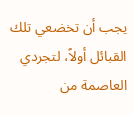يجب أن تخضعي تلك القبائل أولاً، لتجردي العاصمة من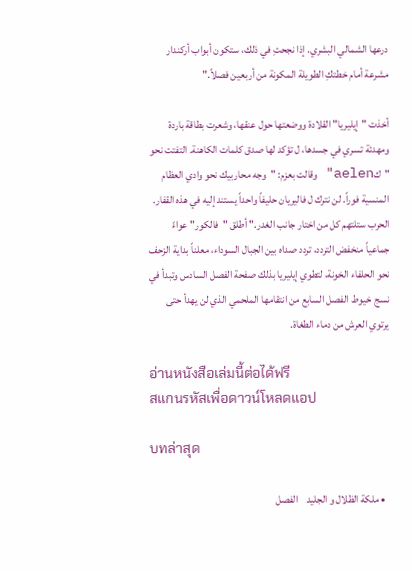درعها الشمالي البشري. إذا نجحتِ في ذلك، ستكون أبواب أركندار مشرعة أمام خطتكِ الطويلة المكونة من أربعين فصلاً."

أخذت "إيليريا" القلادة ووضعتها حول عنقها، وشعرت بطاقة باردة ومهدئة تسري في جسدها، ل تؤكد لها صدق كلمات الكاهنة. التفتت نحو "كaelen" وقالت بعزم: "وجه محاربيك نحو وادي العظام المنسية فوراً. لن نترك ل فاليريان حليفاً واحداً يستند إليه في هذه القفار. الحرب ستلتهم كل من اختار جانب الغدر." أطلق "فالكور" عواءً جماعياً منخفض التردد، تردد صداه بين الجبال السوداء، معلناً بداية الزحف نحو الحلفاء الخونة، لتطوي إيليريا بذلك صفحة الفصل السادس وتبدأ في نسج خيوط الفصل السابع من انتقامها الملحمي الذي لن يهدأ حتى يرتوي العرش من دماء الطغاة.

อ่านหนังสือเล่มนี้ต่อได้ฟรี
สแกนรหัสเพื่อดาวน์โหลดแอป

บทล่าสุด

  • ملكة الظلال و الجليد    الفصل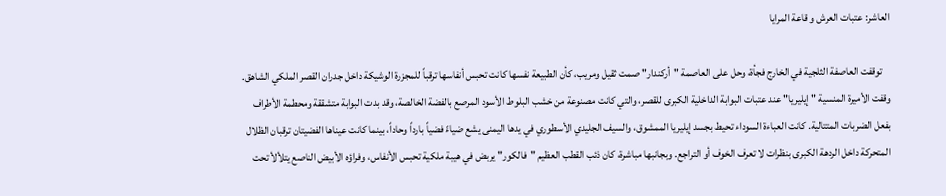العاشر: عتبات العرش و قاعة المرايا

    توقفت العاصفة الثلجية في الخارج فجأة، وحل على العاصمة "أركندار" صمت ثقيل ومريب، كأن الطبيعة نفسها كانت تحبس أنفاسها ترقباً للمجزرة الوشيكة داخل جدران القصر الملكي الشاهق. وقفت الأميرة المنسية "إيليريا" عند عتبات البوابة الداخلية الكبرى للقصر، والتي كانت مصنوعة من خشب البلوط الأسود المرصع بالفضة الخالصة، وقد بدت البوابة متشققة ومحطمة الأطراف بفعل الضربات المتتالية. كانت العباءة السوداء تحيط بجسد إيليريا الممشوق، والسيف الجليدي الأسطوري في يدها اليمنى يشع ضياءً فضياً بارداً وحاداً، بينما كانت عيناها الفضيتان ترقبان الظلال المتحركة داخل الردهة الكبرى بنظرات لا تعرف الخوف أو التراجع. وبجانبها مباشرة، كان ذئب القطب العظيم "فالكور" يربض في هيبة ملكية تحبس الأنفاس، وفراؤه الأبيض الناصع يتلألأ تحت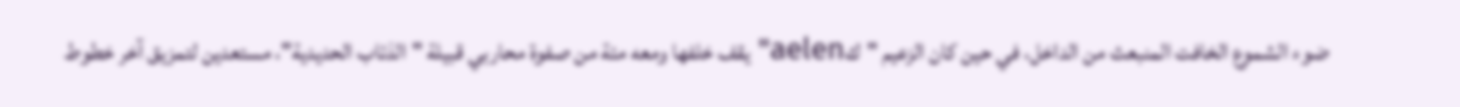ضوء الشموع الخافت المنبعث من الداخل، في حين كان الزعيم "كaelen" يقف خلفها ومعه مئة من صفوة محاربي قبيلة "الذئاب الحديدية"، مستعدين لتمزيق آخر خطوط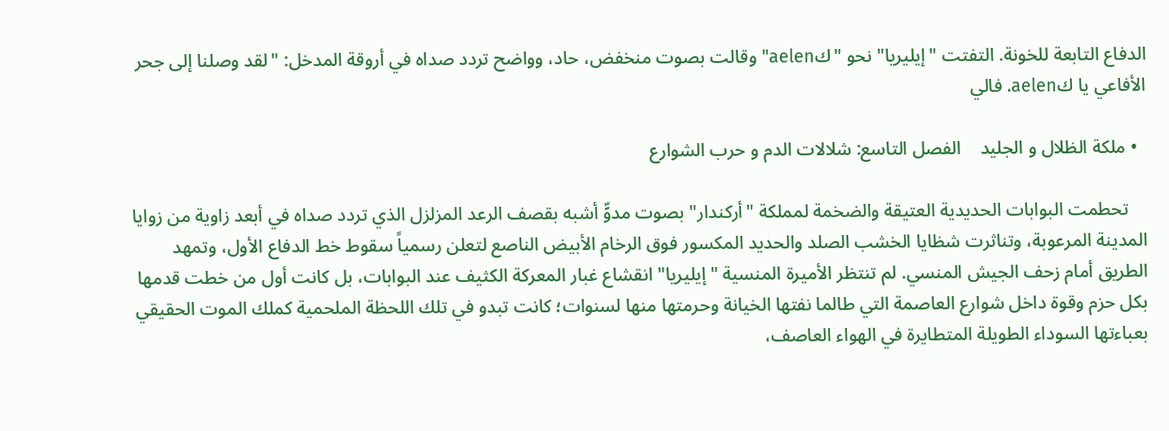الدفاع التابعة للخونة. التفتت "إيليريا" نحو "كaelen" وقالت بصوت منخفض، حاد، وواضح تردد صداه في أروقة المدخل: "لقد وصلنا إلى جحر الأفاعي يا كaelen. فالي

  • ملكة الظلال و الجليد    الفصل التاسع: شلالات الدم و حرب الشوارع

    تحطمت البوابات الحديدية العتيقة والضخمة لمملكة "أركندار" بصوت مدوٍّ أشبه بقصف الرعد المزلزل الذي تردد صداه في أبعد زاوية من زوايا المدينة المرعوبة، وتناثرت شظايا الخشب الصلد والحديد المكسور فوق الرخام الأبيض الناصع لتعلن رسمياً سقوط خط الدفاع الأول، وتمهد الطريق أمام زحف الجيش المنسي. لم تنتظر الأميرة المنسية "إيليريا" انقشاع غبار المعركة الكثيف عند البوابات، بل كانت أول من خطت قدمها بكل حزم وقوة داخل شوارع العاصمة التي طالما نفتها الخيانة وحرمتها منها لسنوات؛ كانت تبدو في تلك اللحظة الملحمية كملك الموت الحقيقي بعباءتها السوداء الطويلة المتطايرة في الهواء العاصف،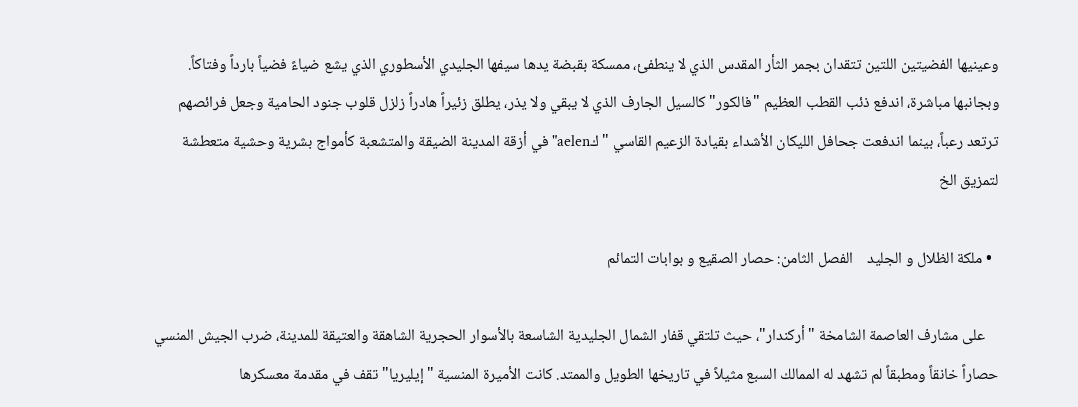وعينيها الفضيتين اللتين تتقدان بجمر الثأر المقدس الذي لا ينطفئ، ممسكة بقبضة يدها سيفها الجليدي الأسطوري الذي يشع ضياءً فضياً بارداً وفتاكاً. وبجانبها مباشرة، اندفع ذئب القطب العظيم "فالكور" كالسيل الجارف الذي لا يبقي ولا يذر، يطلق زئيراً هادراً زلزل قلوب جنود الحامية وجعل فرائصهم ترتعد رعباً، بينما اندفعت جحافل الليكان الأشداء بقيادة الزعيم القاسي "كaelen" في أزقة المدينة الضيقة والمتشعبة كأمواج بشرية وحشية متعطشة لتمزيق الخ

  • ملكة الظلال و الجليد    الفصل الثامن: حصار الصقيع و بوابات التمائم

    على مشارف العاصمة الشامخة "أركندار"، حيث تلتقي قفار الشمال الجليدية الشاسعة بالأسوار الحجرية الشاهقة والعتيقة للمدينة، ضرب الجيش المنسي حصاراً خانقاً ومطبقاً لم تشهد له الممالك السبع مثيلاً في تاريخها الطويل والممتد. كانت الأميرة المنسية "إيليريا" تقف في مقدمة معسكرها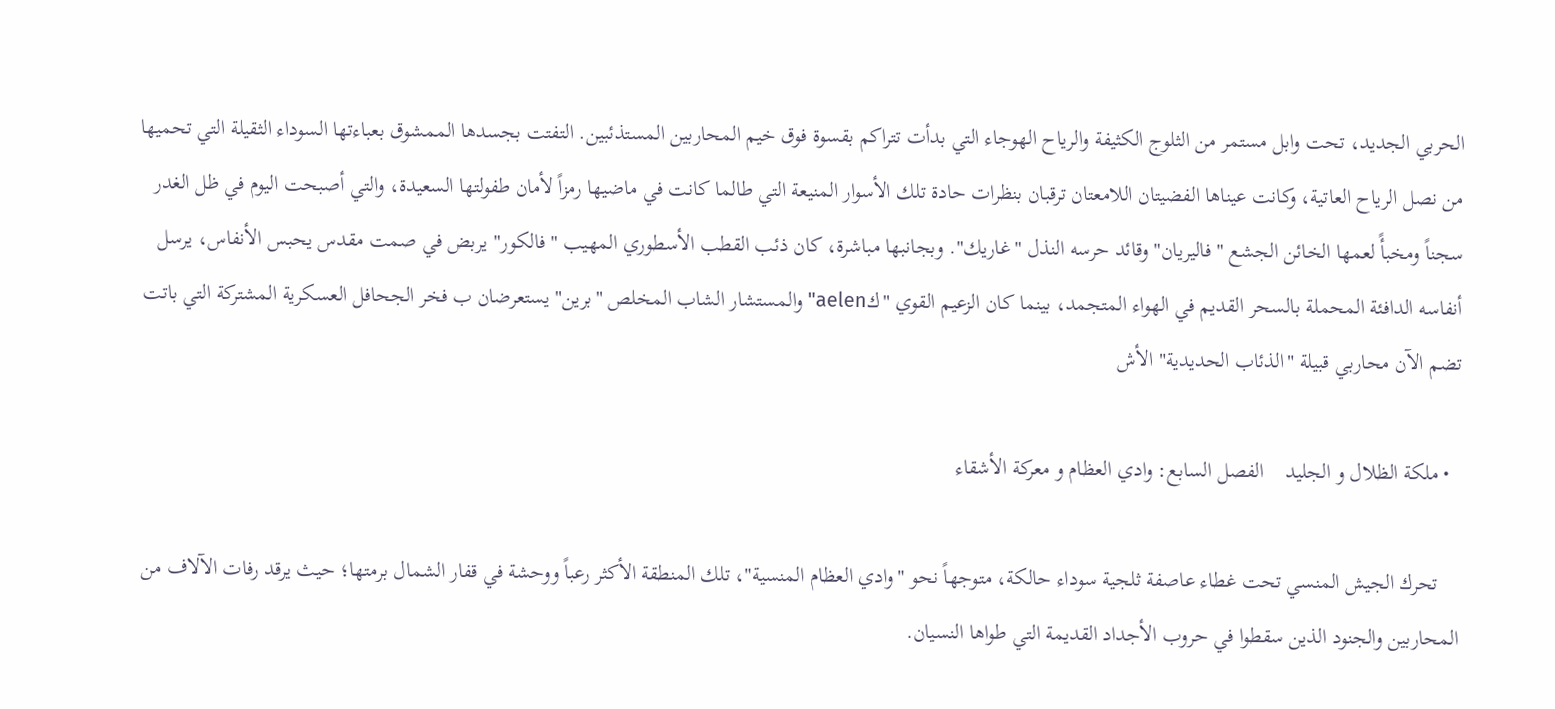الحربي الجديد، تحت وابل مستمر من الثلوج الكثيفة والرياح الهوجاء التي بدأت تتراكم بقسوة فوق خيم المحاربين المستذئبين. التفتت بجسدها الممشوق بعباءتها السوداء الثقيلة التي تحميها من نصل الرياح العاتية، وكانت عيناها الفضيتان اللامعتان ترقبان بنظرات حادة تلك الأسوار المنيعة التي طالما كانت في ماضيها رمزاً لأمان طفولتها السعيدة، والتي أصبحت اليوم في ظل الغدر سجناً ومخبأً لعمها الخائن الجشع "فاليريان" وقائد حرسه النذل "غاريك". وبجانبها مباشرة، كان ذئب القطب الأسطوري المهيب "فالكور" يربض في صمت مقدس يحبس الأنفاس، يرسل أنفاسه الدافئة المحملة بالسحر القديم في الهواء المتجمد، بينما كان الزعيم القوي "كaelen" والمستشار الشاب المخلص "برين" يستعرضان ب فخر الجحافل العسكرية المشتركة التي باتت تضم الآن محاربي قبيلة "الذئاب الحديدية" الأش

  • ملكة الظلال و الجليد    الفصل السابع: وادي العظام و معركة الأشقاء

    تحرك الجيش المنسي تحت غطاء عاصفة ثلجية سوداء حالكة، متوجهاً نحو "وادي العظام المنسية"، تلك المنطقة الأكثر رعباً ووحشة في قفار الشمال برمتها؛ حيث يرقد رفات الآلاف من المحاربين والجنود الذين سقطوا في حروب الأجداد القديمة التي طواها النسيان.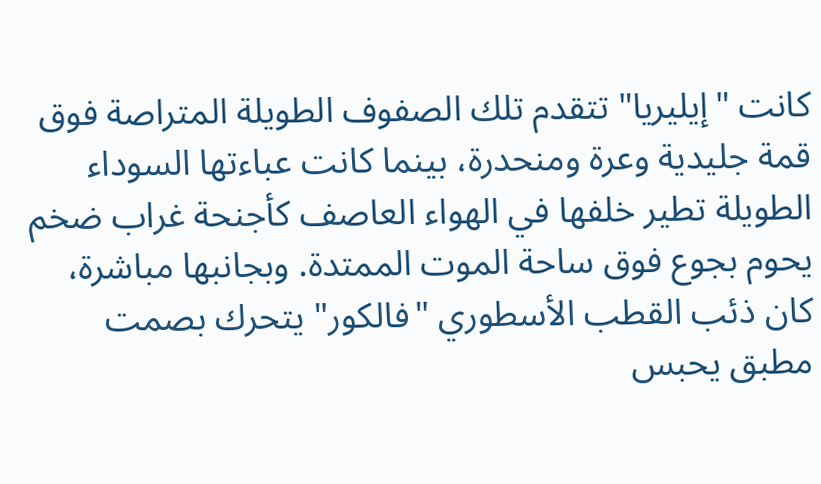كانت "إيليريا" تتقدم تلك الصفوف الطويلة المتراصة فوق قمة جليدية وعرة ومنحدرة، بينما كانت عباءتها السوداء الطويلة تطير خلفها في الهواء العاصف كأجنحة غراب ضخم يحوم بجوع فوق ساحة الموت الممتدة. وبجانبها مباشرة، كان ذئب القطب الأسطوري "فالكور" يتحرك بصمت مطبق يحبس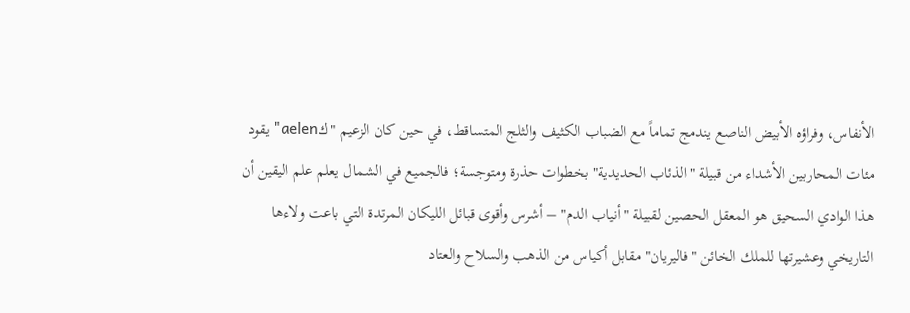الأنفاس، وفراؤه الأبيض الناصع يندمج تماماً مع الضباب الكثيف والثلج المتساقط، في حين كان الزعيم "كaelen" يقود مئات المحاربين الأشداء من قبيلة "الذئاب الحديدية" بخطوات حذرة ومتوجسة؛ فالجميع في الشمال يعلم علم اليقين أن هذا الوادي السحيق هو المعقل الحصين لقبيلة "أنياب الدم" – أشرس وأقوى قبائل الليكان المرتدة التي باعت ولاءها التاريخي وعشيرتها للملك الخائن "فاليريان" مقابل أكياس من الذهب والسلاح والعتاد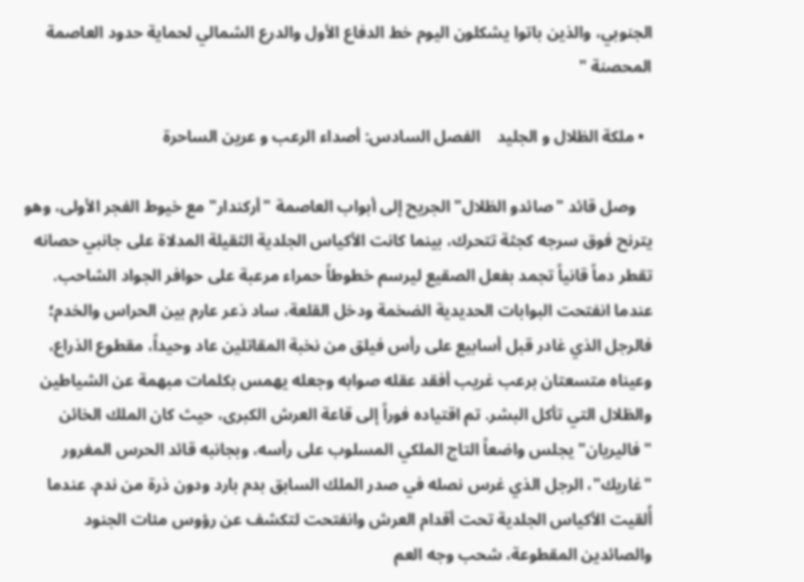الجنوبي، والذين باتوا يشكلون اليوم خط الدفاع الأول والدرع الشمالي لحماية حدود العاصمة المحصنة "

  • ملكة الظلال و الجليد    الفصل السادس: أصداء الرعب و عرين الساحرة

    وصل قائد "صائدو الظلال" الجريح إلى أبواب العاصمة "أركندار" مع خيوط الفجر الأولى، وهو يترنح فوق سرجه كجثة تتحرك، بينما كانت الأكياس الجلدية الثقيلة المدلاة على جانبي حصانه تقطر دماً قانياً تجمد بفعل الصقيع ليرسم خطوطاً حمراء مرعبة على حوافر الجواد الشاحب. عندما انفتحت البوابات الحديدية الضخمة ودخل القلعة، ساد ذعر عارم بين الحراس والخدم؛ فالرجل الذي غادر قبل أسابيع على رأس فيلق من نخبة المقاتلين عاد وحيداً، مقطوع الذراع، وعيناه متسعتان برعب غريب أفقد عقله صوابه وجعله يهمس بكلمات مبهمة عن الشياطين والظلال التي تأكل البشر. تم اقتياده فوراً إلى قاعة العرش الكبرى، حيث كان الملك الخائن "فاليريان" يجلس واضعاً التاج الملكي المسلوب على رأسه، وبجانبه قائد الحرس المغرور "غاريك"، الرجل الذي غرس نصله في صدر الملك السابق بدم بارد ودون ذرة من ندم. عندما أُلقيت الأكياس الجلدية تحت أقدام العرش وانفتحت لتكشف عن رؤوس مئات الجنود والصائدين المقطوعة، شحب وجه العم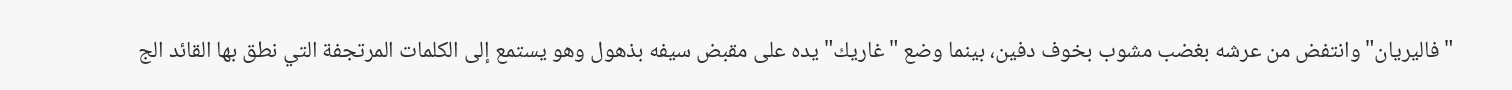"فاليريان" وانتفض من عرشه بغضب مشوب بخوف دفين، بينما وضع "غاريك" يده على مقبض سيفه بذهول وهو يستمع إلى الكلمات المرتجفة التي نطق بها القائد الج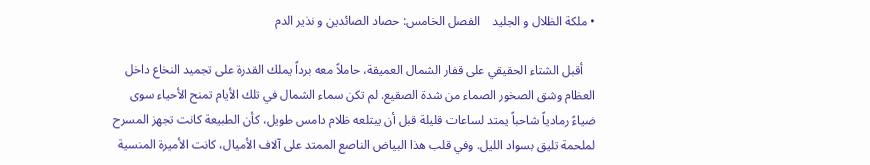• ملكة الظلال و الجليد    الفصل الخامس: حصاد الصائدين و نذير الدم

    أقبل الشتاء الحقيقي على قفار الشمال العميقة، حاملاً معه برداً يملك القدرة على تجميد النخاع داخل العظام وشق الصخور الصماء من شدة الصقيع. لم تكن سماء الشمال في تلك الأيام تمنح الأحياء سوى ضياءً رمادياً شاحباً يمتد لساعات قليلة قبل أن يبتلعه ظلام دامس طويل، كأن الطبيعة كانت تجهز المسرح لملحمة تليق بسواد الليل. وفي قلب هذا البياض الناصع الممتد على آلاف الأميال، كانت الأميرة المنسية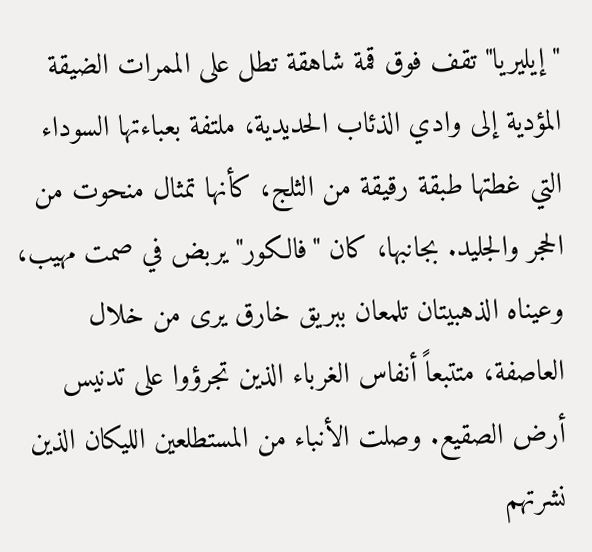"إيليريا" تقف فوق قمة شاهقة تطل على الممرات الضيقة المؤدية إلى وادي الذئاب الحديدية، ملتفة بعباءتها السوداء التي غطتها طبقة رقيقة من الثلج، كأنها تمثال منحوت من الحجر والجليد. بجانبها، كان "فالكور" يربض في صمت مهيب، وعيناه الذهبيتان تلمعان ببريق خارق يرى من خلال العاصفة، متتبعاً أنفاس الغرباء الذين تجرؤوا على تدنيس أرض الصقيع. وصلت الأنباء من المستطلعين الليكان الذين نشرتهم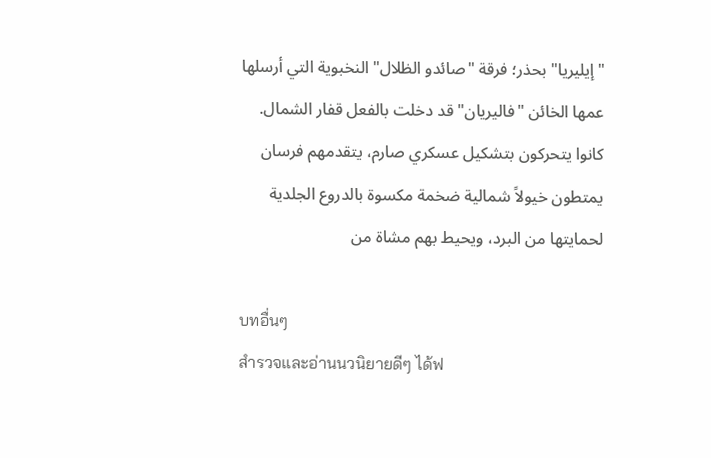"إيليريا" بحذر؛ فرقة "صائدو الظلال" النخبوية التي أرسلها عمها الخائن "فاليريان" قد دخلت بالفعل قفار الشمال. كانوا يتحركون بتشكيل عسكري صارم، يتقدمهم فرسان يمتطون خيولاً شمالية ضخمة مكسوة بالدروع الجلدية لحمايتها من البرد، ويحيط بهم مشاة من

บทอื่นๆ
สำรวจและอ่านนวนิยายดีๆ ได้ฟ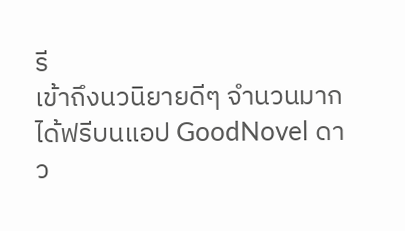รี
เข้าถึงนวนิยายดีๆ จำนวนมากได้ฟรีบนแอป GoodNovel ดาว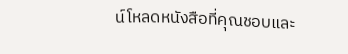น์โหลดหนังสือที่คุณชอบและ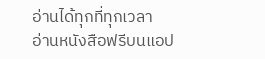อ่านได้ทุกที่ทุกเวลา
อ่านหนังสือฟรีบนแอป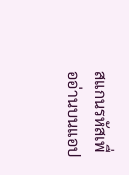สแกนรหัสเพื่ออ่านบนแอป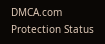DMCA.com Protection Status